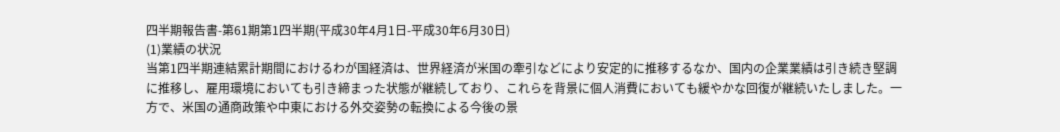四半期報告書-第61期第1四半期(平成30年4月1日-平成30年6月30日)
(1)業績の状況
当第1四半期連結累計期間におけるわが国経済は、世界経済が米国の牽引などにより安定的に推移するなか、国内の企業業績は引き続き堅調に推移し、雇用環境においても引き締まった状態が継続しており、これらを背景に個人消費においても緩やかな回復が継続いたしました。一方で、米国の通商政策や中東における外交姿勢の転換による今後の景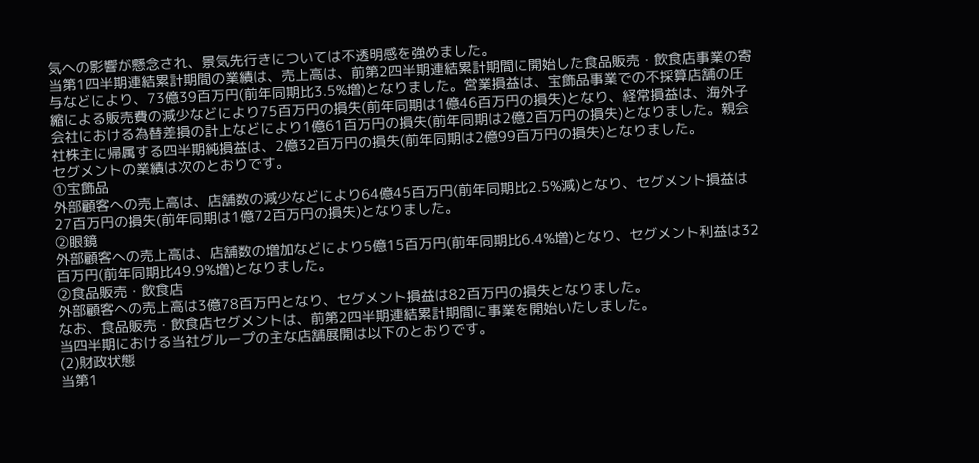気への影響が懸念され、景気先行きについては不透明感を強めました。
当第1四半期連結累計期間の業績は、売上高は、前第2四半期連結累計期間に開始した食品販売・飲食店事業の寄与などにより、73億39百万円(前年同期比3.5%増)となりました。営業損益は、宝飾品事業での不採算店舗の圧縮による販売費の減少などにより75百万円の損失(前年同期は1億46百万円の損失)となり、経常損益は、海外子会社における為替差損の計上などにより1億61百万円の損失(前年同期は2億2百万円の損失)となりました。親会社株主に帰属する四半期純損益は、2億32百万円の損失(前年同期は2億99百万円の損失)となりました。
セグメントの業績は次のとおりです。
①宝飾品
外部顧客への売上高は、店舗数の減少などにより64億45百万円(前年同期比2.5%減)となり、セグメント損益は27百万円の損失(前年同期は1億72百万円の損失)となりました。
②眼鏡
外部顧客への売上高は、店舗数の増加などにより5億15百万円(前年同期比6.4%増)となり、セグメント利益は32百万円(前年同期比49.9%増)となりました。
②食品販売・飲食店
外部顧客への売上高は3億78百万円となり、セグメント損益は82百万円の損失となりました。
なお、食品販売・飲食店セグメントは、前第2四半期連結累計期間に事業を開始いたしました。
当四半期における当社グループの主な店舗展開は以下のとおりです。
(2)財政状態
当第1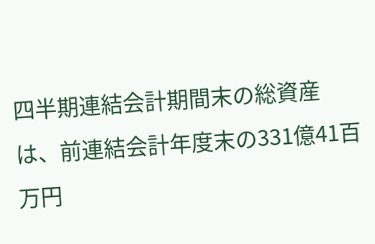四半期連結会計期間末の総資産は、前連結会計年度末の331億41百万円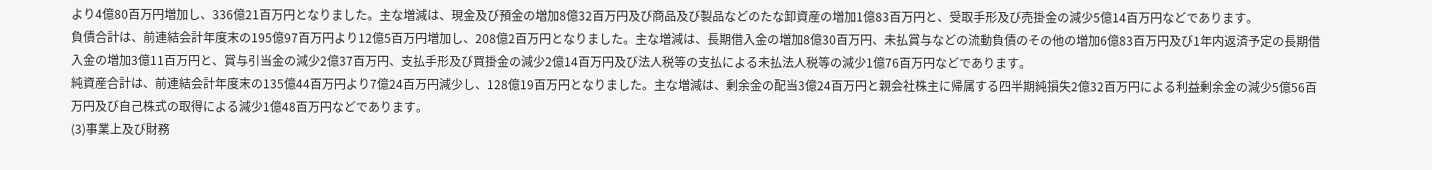より4億80百万円増加し、336億21百万円となりました。主な増減は、現金及び預金の増加8億32百万円及び商品及び製品などのたな卸資産の増加1億83百万円と、受取手形及び売掛金の減少5億14百万円などであります。
負債合計は、前連結会計年度末の195億97百万円より12億5百万円増加し、208億2百万円となりました。主な増減は、長期借入金の増加8億30百万円、未払賞与などの流動負債のその他の増加6億83百万円及び1年内返済予定の長期借入金の増加3億11百万円と、賞与引当金の減少2億37百万円、支払手形及び買掛金の減少2億14百万円及び法人税等の支払による未払法人税等の減少1億76百万円などであります。
純資産合計は、前連結会計年度末の135億44百万円より7億24百万円減少し、128億19百万円となりました。主な増減は、剰余金の配当3億24百万円と親会社株主に帰属する四半期純損失2億32百万円による利益剰余金の減少5億56百万円及び自己株式の取得による減少1億48百万円などであります。
(3)事業上及び財務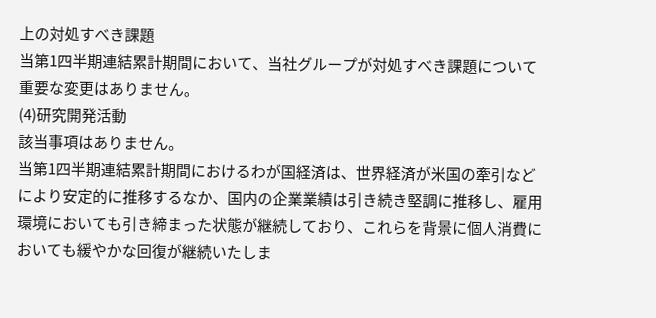上の対処すべき課題
当第1四半期連結累計期間において、当社グループが対処すべき課題について重要な変更はありません。
(4)研究開発活動
該当事項はありません。
当第1四半期連結累計期間におけるわが国経済は、世界経済が米国の牽引などにより安定的に推移するなか、国内の企業業績は引き続き堅調に推移し、雇用環境においても引き締まった状態が継続しており、これらを背景に個人消費においても緩やかな回復が継続いたしま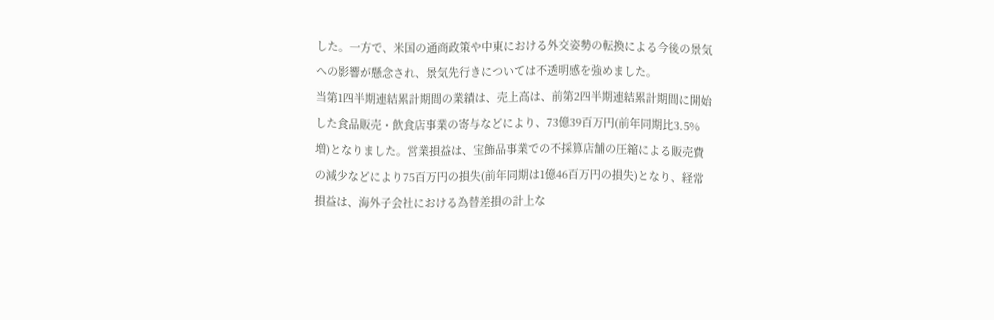した。一方で、米国の通商政策や中東における外交姿勢の転換による今後の景気への影響が懸念され、景気先行きについては不透明感を強めました。
当第1四半期連結累計期間の業績は、売上高は、前第2四半期連結累計期間に開始した食品販売・飲食店事業の寄与などにより、73億39百万円(前年同期比3.5%増)となりました。営業損益は、宝飾品事業での不採算店舗の圧縮による販売費の減少などにより75百万円の損失(前年同期は1億46百万円の損失)となり、経常損益は、海外子会社における為替差損の計上な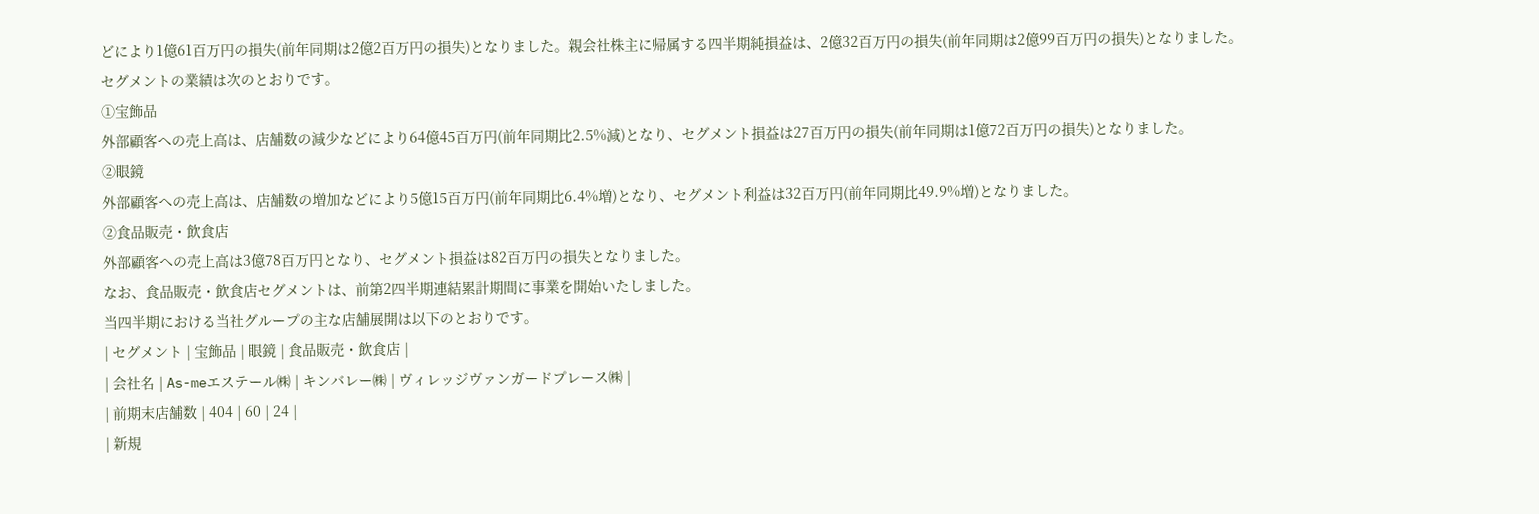どにより1億61百万円の損失(前年同期は2億2百万円の損失)となりました。親会社株主に帰属する四半期純損益は、2億32百万円の損失(前年同期は2億99百万円の損失)となりました。
セグメントの業績は次のとおりです。
①宝飾品
外部顧客への売上高は、店舗数の減少などにより64億45百万円(前年同期比2.5%減)となり、セグメント損益は27百万円の損失(前年同期は1億72百万円の損失)となりました。
②眼鏡
外部顧客への売上高は、店舗数の増加などにより5億15百万円(前年同期比6.4%増)となり、セグメント利益は32百万円(前年同期比49.9%増)となりました。
②食品販売・飲食店
外部顧客への売上高は3億78百万円となり、セグメント損益は82百万円の損失となりました。
なお、食品販売・飲食店セグメントは、前第2四半期連結累計期間に事業を開始いたしました。
当四半期における当社グループの主な店舗展開は以下のとおりです。
| セグメント | 宝飾品 | 眼鏡 | 食品販売・飲食店 |
| 会社名 | As-meエステール㈱ | キンバレー㈱ | ヴィレッジヴァンガードプレース㈱ |
| 前期末店舗数 | 404 | 60 | 24 |
| 新規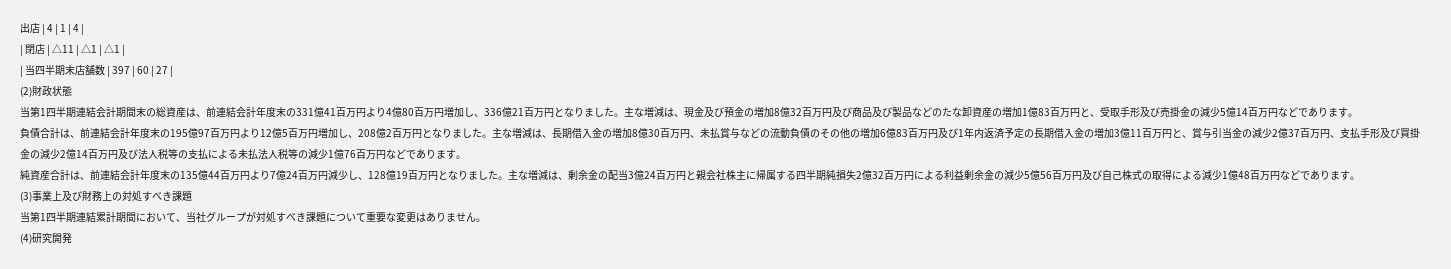出店 | 4 | 1 | 4 |
| 閉店 | △11 | △1 | △1 |
| 当四半期末店舗数 | 397 | 60 | 27 |
(2)財政状態
当第1四半期連結会計期間末の総資産は、前連結会計年度末の331億41百万円より4億80百万円増加し、336億21百万円となりました。主な増減は、現金及び預金の増加8億32百万円及び商品及び製品などのたな卸資産の増加1億83百万円と、受取手形及び売掛金の減少5億14百万円などであります。
負債合計は、前連結会計年度末の195億97百万円より12億5百万円増加し、208億2百万円となりました。主な増減は、長期借入金の増加8億30百万円、未払賞与などの流動負債のその他の増加6億83百万円及び1年内返済予定の長期借入金の増加3億11百万円と、賞与引当金の減少2億37百万円、支払手形及び買掛金の減少2億14百万円及び法人税等の支払による未払法人税等の減少1億76百万円などであります。
純資産合計は、前連結会計年度末の135億44百万円より7億24百万円減少し、128億19百万円となりました。主な増減は、剰余金の配当3億24百万円と親会社株主に帰属する四半期純損失2億32百万円による利益剰余金の減少5億56百万円及び自己株式の取得による減少1億48百万円などであります。
(3)事業上及び財務上の対処すべき課題
当第1四半期連結累計期間において、当社グループが対処すべき課題について重要な変更はありません。
(4)研究開発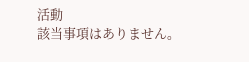活動
該当事項はありません。